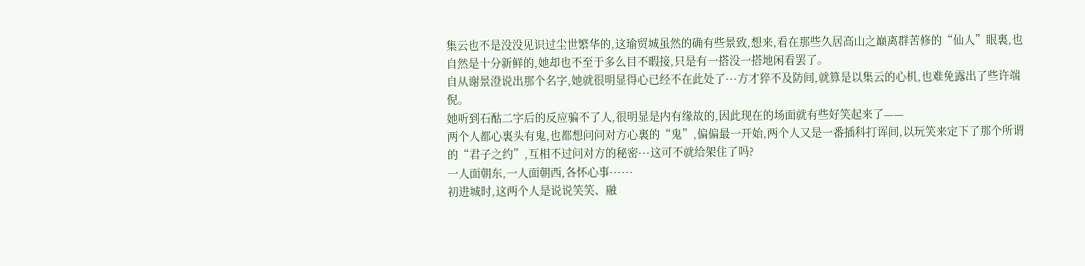集云也不是没没见识过尘世繁华的,这瑜贸城虽然的确有些景致,想来,看在那些久居高山之巅离群苦修的“仙人”眼裏,也自然是十分新鲜的,她却也不至于多么目不暇接,只是有一搭没一搭地闲看罢了。
自从谢景澄说出那个名字,她就很明显得心已经不在此处了···方才猝不及防间,就算是以集云的心机,也难免露出了些许端倪。
她听到石酤二字后的反应骗不了人,很明显是内有缘故的,因此现在的场面就有些好笑起来了——
两个人都心裏头有鬼,也都想问问对方心裏的“鬼”,偏偏最一开始,两个人又是一番插科打诨间,以玩笑来定下了那个所谓的“君子之约”,互相不过问对方的秘密···这可不就给架住了吗?
一人面朝东,一人面朝西,各怀心事······
初进城时,这两个人是说说笑笑、融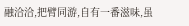融洽洽,把臂同游,自有一番滋味,虽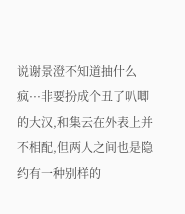说谢景澄不知道抽什么疯···非要扮成个丑了叭唧的大汉,和集云在外表上并不相配,但两人之间也是隐约有一种别样的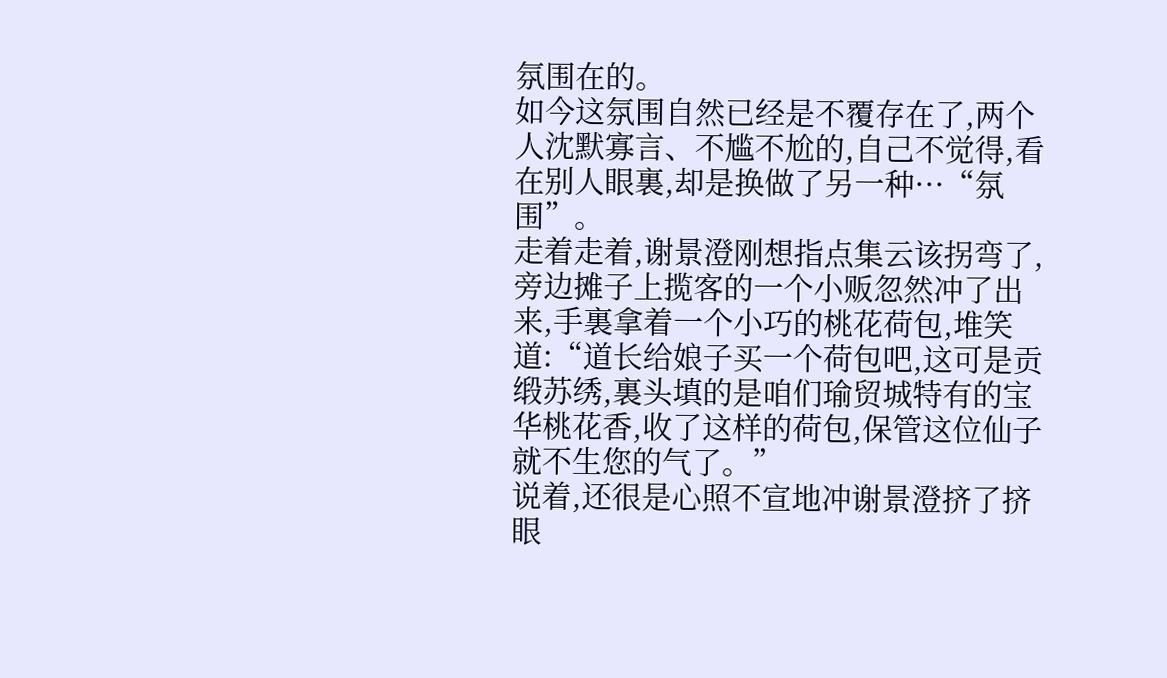氛围在的。
如今这氛围自然已经是不覆存在了,两个人沈默寡言、不尴不尬的,自己不觉得,看在别人眼裏,却是换做了另一种···“氛围”。
走着走着,谢景澄刚想指点集云该拐弯了,旁边摊子上揽客的一个小贩忽然冲了出来,手裏拿着一个小巧的桃花荷包,堆笑道:“道长给娘子买一个荷包吧,这可是贡缎苏绣,裏头填的是咱们瑜贸城特有的宝华桃花香,收了这样的荷包,保管这位仙子就不生您的气了。”
说着,还很是心照不宣地冲谢景澄挤了挤眼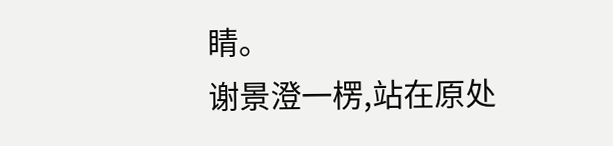睛。
谢景澄一楞,站在原处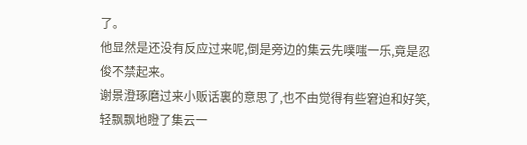了。
他显然是还没有反应过来呢,倒是旁边的集云先噗嗤一乐,竟是忍俊不禁起来。
谢景澄琢磨过来小贩话裏的意思了,也不由觉得有些窘迫和好笑,轻飘飘地瞪了集云一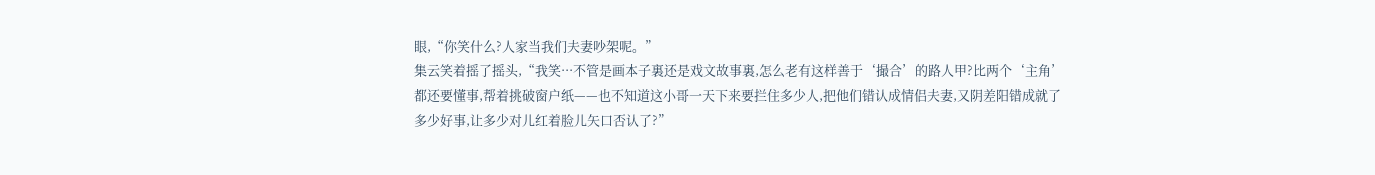眼,“你笑什么?人家当我们夫妻吵架呢。”
集云笑着摇了摇头,“我笑···不管是画本子裏还是戏文故事裏,怎么老有这样善于‘撮合’的路人甲?比两个‘主角’都还要懂事,帮着挑破窗户纸——也不知道这小哥一天下来要拦住多少人,把他们错认成情侣夫妻,又阴差阳错成就了多少好事,让多少对儿红着脸儿矢口否认了?”